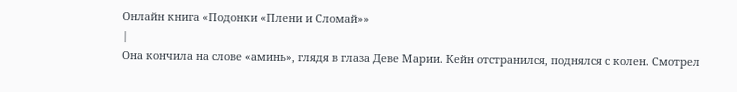Онлайн книга «Подонки «Плени и Сломай»»
|
Она кончила на слове «аминь», глядя в глаза Деве Марии. Кейн отстранился, поднялся с колен. Смотрел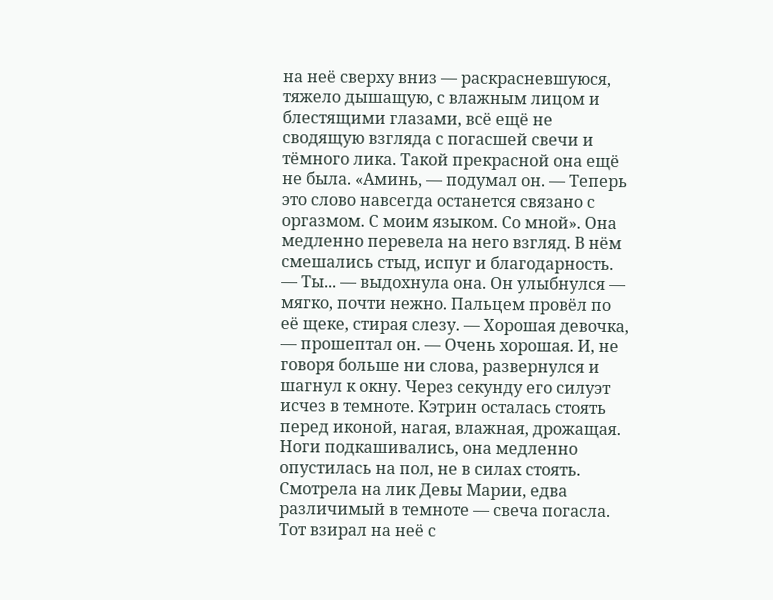на неё сверху вниз — раскрасневшуюся, тяжело дышащую, с влажным лицом и блестящими глазами, всё ещё не сводящую взгляда с погасшей свечи и тёмного лика. Такой прекрасной она ещё не была. «Аминь, — подумал он. — Теперь это слово навсегда останется связано с оргазмом. С моим языком. Со мной». Она медленно перевела на него взгляд. В нём смешались стыд, испуг и благодарность. — Ты... — выдохнула она. Он улыбнулся — мягко, почти нежно. Пальцем провёл по её щеке, стирая слезу. — Хорошая девочка, — прошептал он. — Очень хорошая. И, не говоря больше ни слова, развернулся и шагнул к окну. Через секунду его силуэт исчез в темноте. Кэтрин осталась стоять перед иконой, нагая, влажная, дрожащая. Ноги подкашивались, она медленно опустилась на пол, не в силах стоять. Смотрела на лик Девы Марии, едва различимый в темноте — свеча погасла. Тот взирал на неё с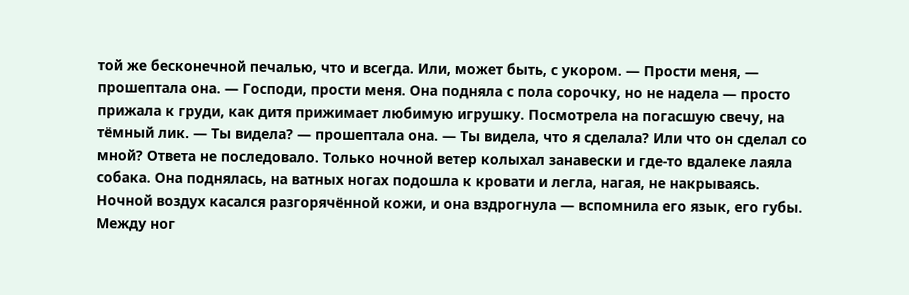той же бесконечной печалью, что и всегда. Или, может быть, с укором. — Прости меня, — прошептала она. — Господи, прости меня. Она подняла с пола сорочку, но не надела — просто прижала к груди, как дитя прижимает любимую игрушку. Посмотрела на погасшую свечу, на тёмный лик. — Ты видела? — прошептала она. — Ты видела, что я сделала? Или что он сделал со мной? Ответа не последовало. Только ночной ветер колыхал занавески и где-то вдалеке лаяла собака. Она поднялась, на ватных ногах подошла к кровати и легла, нагая, не накрываясь. Ночной воздух касался разгорячённой кожи, и она вздрогнула — вспомнила его язык, его губы. Между ног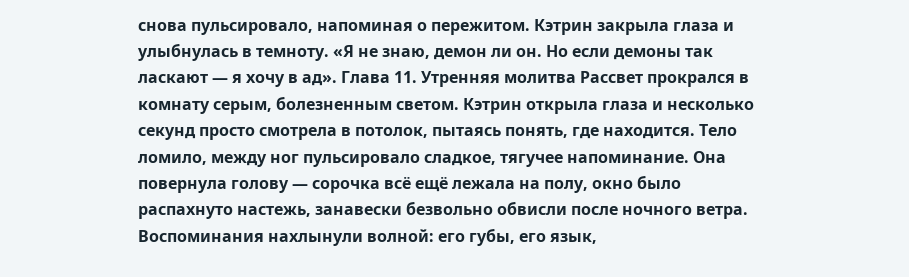снова пульсировало, напоминая о пережитом. Кэтрин закрыла глаза и улыбнулась в темноту. «Я не знаю, демон ли он. Но если демоны так ласкают — я хочу в ад». Глава 11. Утренняя молитва Рассвет прокрался в комнату серым, болезненным светом. Кэтрин открыла глаза и несколько секунд просто смотрела в потолок, пытаясь понять, где находится. Тело ломило, между ног пульсировало сладкое, тягучее напоминание. Она повернула голову — сорочка всё ещё лежала на полу, окно было распахнуто настежь, занавески безвольно обвисли после ночного ветра. Воспоминания нахлынули волной: его губы, его язык,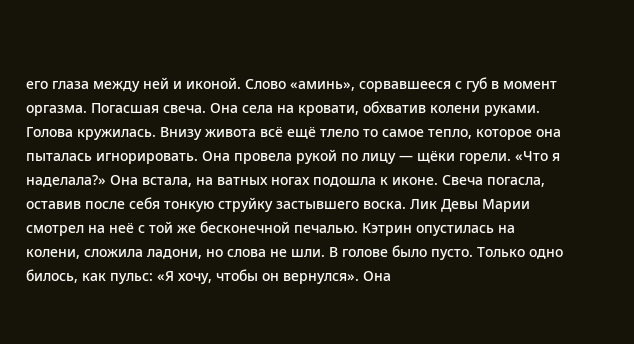его глаза между ней и иконой. Слово «аминь», сорвавшееся с губ в момент оргазма. Погасшая свеча. Она села на кровати, обхватив колени руками. Голова кружилась. Внизу живота всё ещё тлело то самое тепло, которое она пыталась игнорировать. Она провела рукой по лицу — щёки горели. «Что я наделала?» Она встала, на ватных ногах подошла к иконе. Свеча погасла, оставив после себя тонкую струйку застывшего воска. Лик Девы Марии смотрел на неё с той же бесконечной печалью. Кэтрин опустилась на колени, сложила ладони, но слова не шли. В голове было пусто. Только одно билось, как пульс: «Я хочу, чтобы он вернулся». Она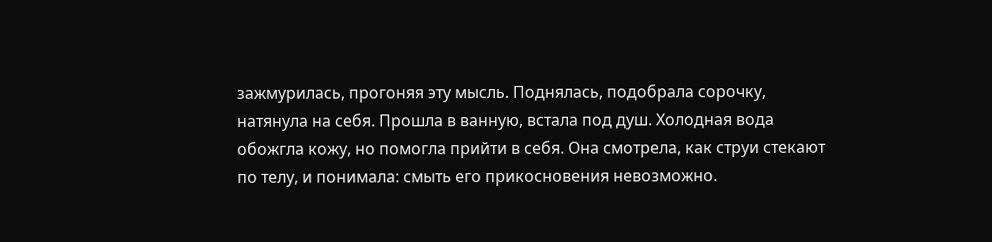зажмурилась, прогоняя эту мысль. Поднялась, подобрала сорочку, натянула на себя. Прошла в ванную, встала под душ. Холодная вода обожгла кожу, но помогла прийти в себя. Она смотрела, как струи стекают по телу, и понимала: смыть его прикосновения невозможно.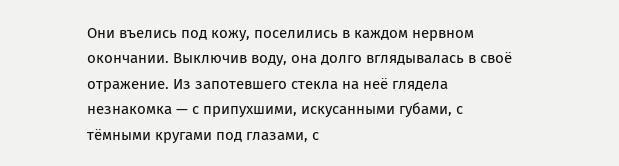Они въелись под кожу, поселились в каждом нервном окончании. Выключив воду, она долго вглядывалась в своё отражение. Из запотевшего стекла на неё глядела незнакомка — с припухшими, искусанными губами, с тёмными кругами под глазами, с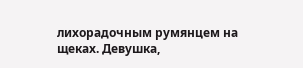лихорадочным румянцем на щеках. Девушка,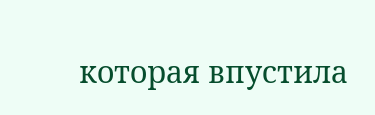которая впустила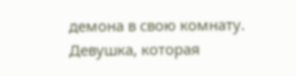демона в свою комнату. Девушка, которая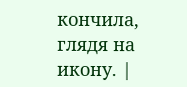кончила, глядя на икону. |